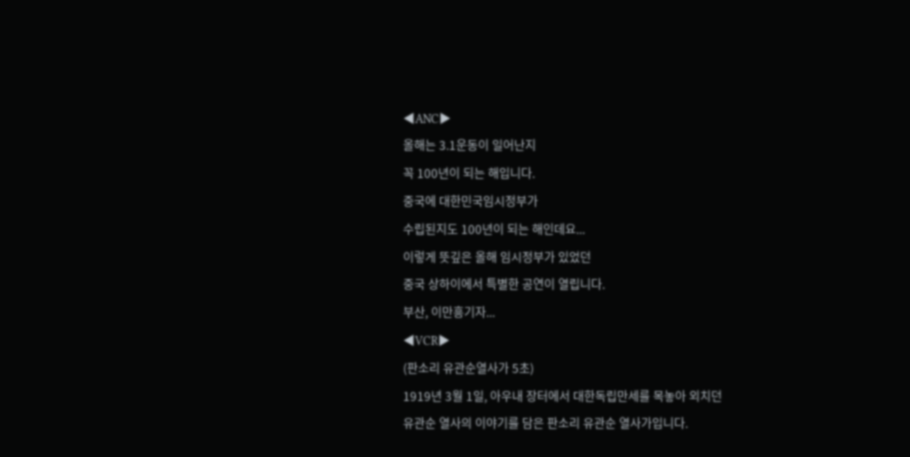◀ANC▶
올해는 3.1운동이 일어난지
꼭 100년이 되는 해입니다.
중국에 대한민국임시정부가
수립된지도 100년이 되는 해인데요...
이렇게 뜻깊은 올해 임시정부가 있었던
중국 상하이에서 특별한 공연이 열립니다.
부산, 이만흥기자...
◀VCR▶
(판소리 유관순열사가 5초)
1919년 3월 1일, 아우내 장터에서 대한독립만세를 목놓아 외치던
유관순 열사의 이야기를 담은 판소리 유관순 열사가입니다.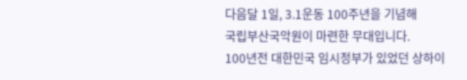다음달 1일, 3.1운동 100주년을 기념해
국립부산국악원이 마련한 무대입니다.
100년전 대한민국 임시정부가 있었던 상하이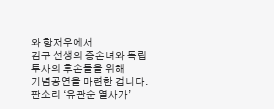와 항저우에서
김구 선생의 증손녀와 독립투사의 후손들을 위해
기념공연을 마련한 겁니다.
판소리 ‘유관순 열사가’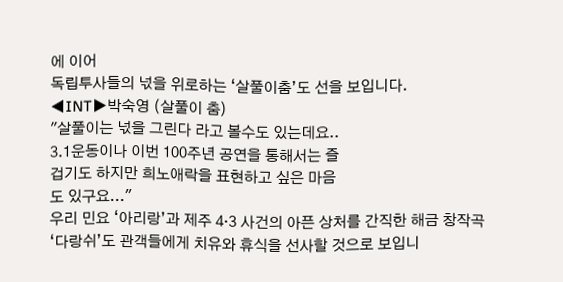에 이어
독립투사들의 넋을 위로하는 ‘살풀이춤’도 선을 보입니다.
◀INT▶박숙영 (살풀이 춤)
"살풀이는 넋을 그린다 라고 볼수도 있는데요..
3.1운동이나 이번 100주년 공연을 통해서는 즐
겁기도 하지만 희노애락을 표현하고 싶은 마음
도 있구요..."
우리 민요 ‘아리랑’과 제주 4·3 사건의 아픈 상처를 간직한 해금 창작곡
‘다랑쉬’도 관객들에게 치유와 휴식을 선사할 것으로 보입니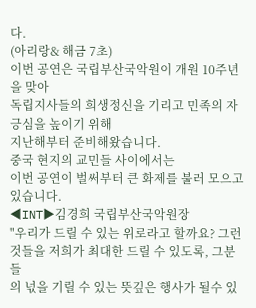다.
(아리랑& 해금 7초)
이번 공연은 국립부산국악원이 개원 10주년을 맞아
독립지사들의 희생정신을 기리고 민족의 자긍심을 높이기 위해
지난해부터 준비해왔습니다.
중국 현지의 교민들 사이에서는
이번 공연이 벌써부터 큰 화제를 불러 모으고 있습니다.
◀INT▶김경희 국립부산국악원장
"우리가 드릴 수 있는 위로라고 할까요? 그런
것들을 저희가 최대한 드릴 수 있도록, 그분들
의 넋을 기릴 수 있는 뜻깊은 행사가 될수 있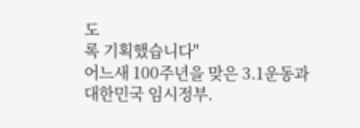도
록 기획했습니다"
어느새 100주년을 맞은 3.1운동과 대한민국 임시정부.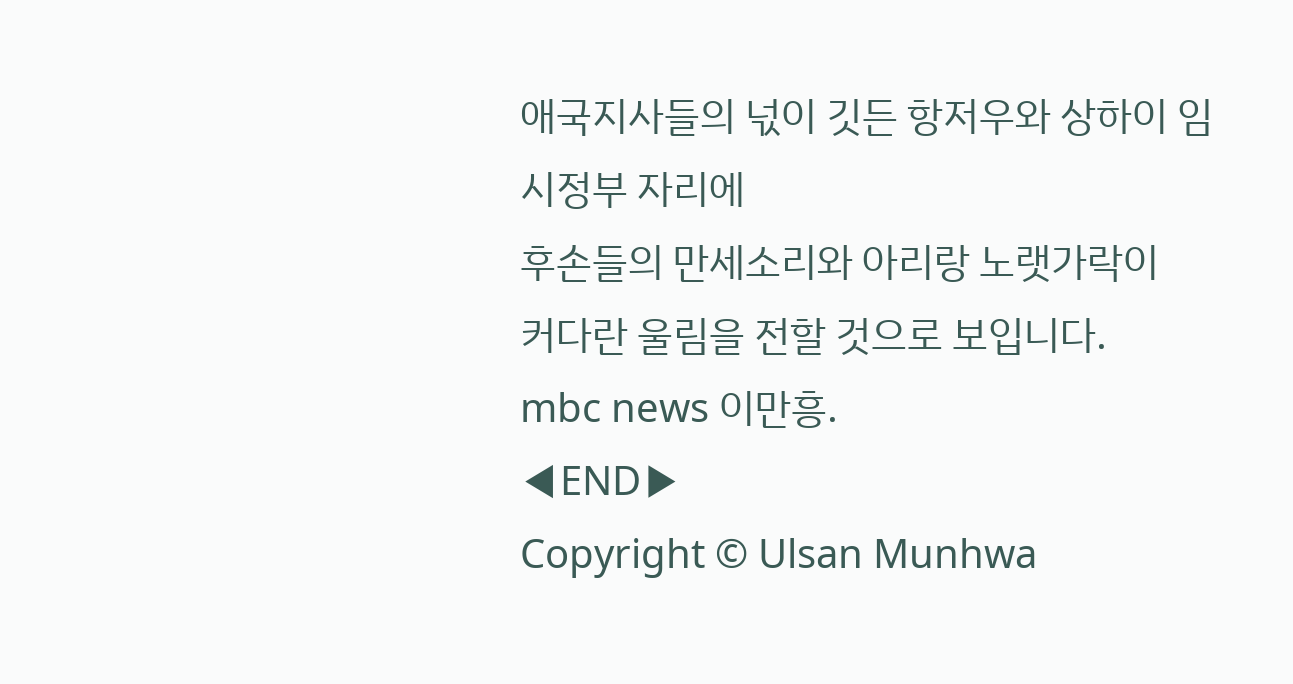애국지사들의 넋이 깃든 항저우와 상하이 임시정부 자리에
후손들의 만세소리와 아리랑 노랫가락이
커다란 울림을 전할 것으로 보입니다.
mbc news 이만흥.
◀END▶
Copyright © Ulsan Munhwa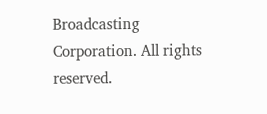Broadcasting Corporation. All rights reserved.